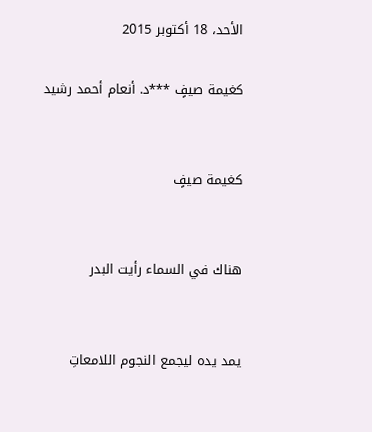الأحد، 18 أكتوبر 2015

كغيمة صيفٍ ***د. أنعام أحمد رشيد


كغيمة صيفٍ


هناك في السماء رأيت البدر


يمد يده ليجمع النجوم اللامعاتِ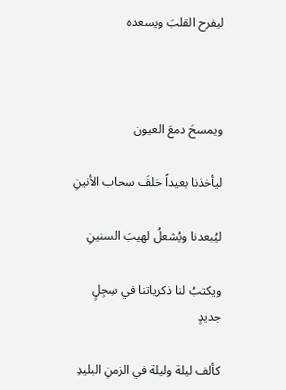ليفرح القلبَ ويسعده



ويمسحَ دمعَ العيون

ليأخذنا بعيداً خلفَ سحاب الأنينِ

ليُبعدنا ويُشعلُ لهيبَ السنينِ

ويكتبُ لنا ذكرياتنا في سِجِلٍ جديدٍ

كألف ليلة وليلة في الزمنِ البليدِ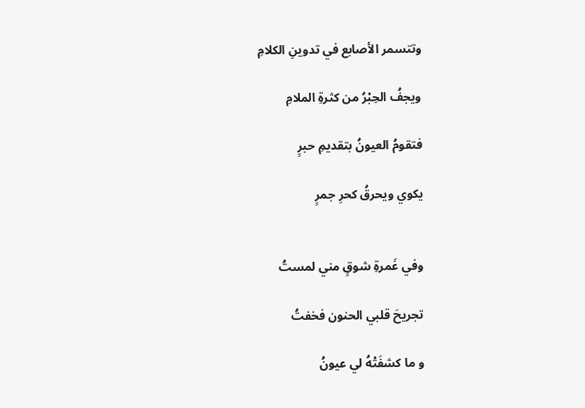وتتسمر الأصابع في تدوينِ الكلامِ

ويجفُ الحِبْرُ من كثرةِ الملامِ

فتقومُ العيونُ بتقديمِ حبرٍ

يكوي ويحرقُ كحرِ جمرٍ


وفي غَمرةِ شوقٍ مني لمستُ

تجريحَ قلبي الحنون فخفتُ

و ما كشفَتْهُ لي عيونُ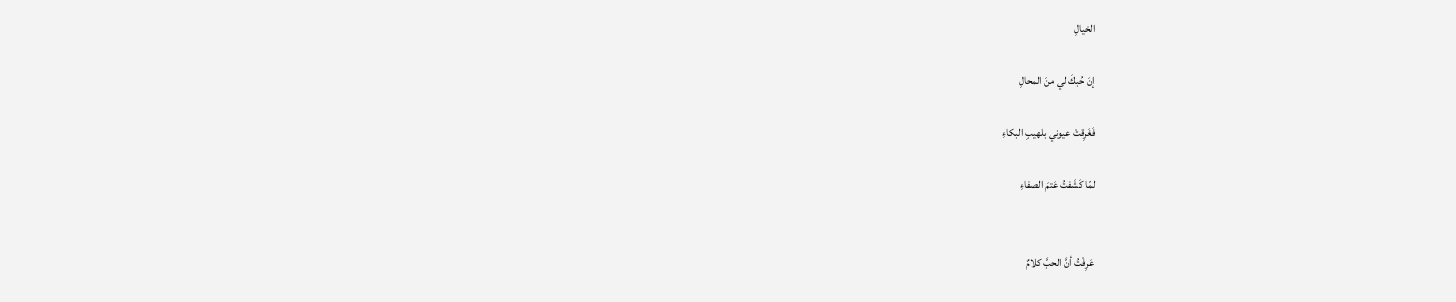الخيالِ

إنَ حُبكَ لي منَ المحالِ

فَغَرِقتْ عيوني بلهيبِ البكاءِ

لمّا كَشَفتُ عَتمَ الصفاءِ


عَرِفْتُ أنَّ الحبَّ كلامٌ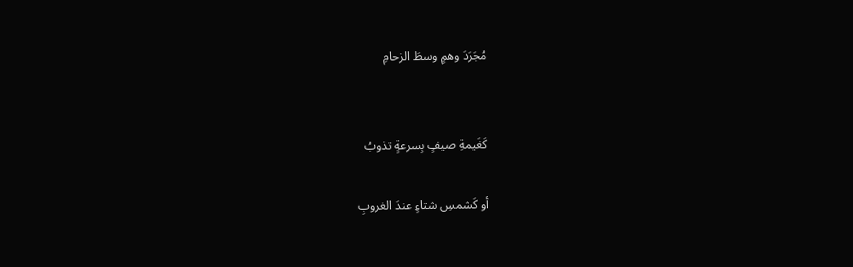مُجَرَدَ وهمٍ وسطَ الزحامِ


كَغَيمةِ صيفٍ بِسرعةٍ تذوبُ

أو كَشمسِ شتاءٍ عندَ الغروبِ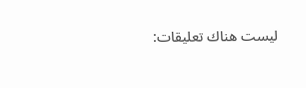ليست هناك تعليقات: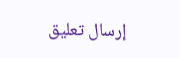إرسال تعليق